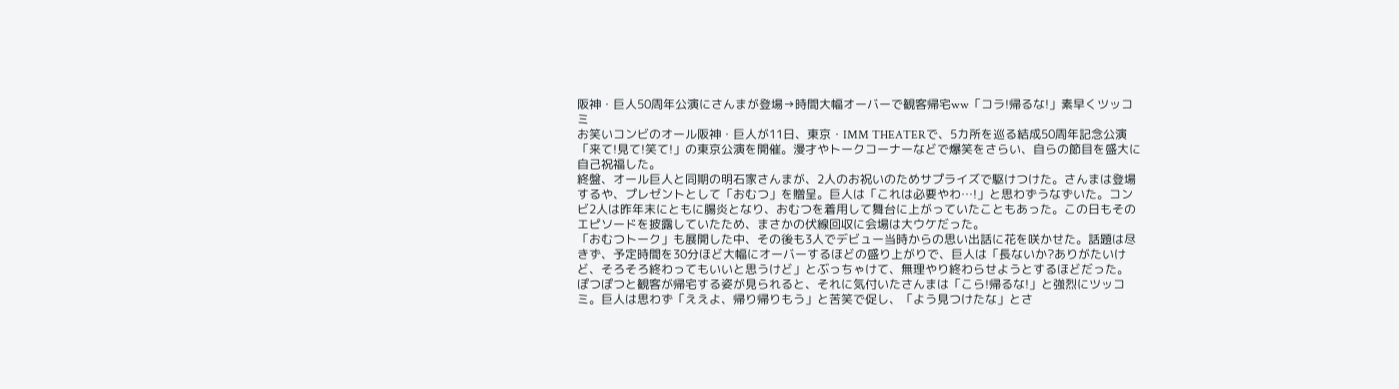阪神・巨人50周年公演にさんまが登場→時間大幅オーバーで観客帰宅ww「コラ!帰るな!」素早くツッコミ
お笑いコンビのオール阪神・巨人が11日、東京・IMM THEATERで、5カ所を巡る結成50周年記念公演「来て!見て!笑て!」の東京公演を開催。漫才やトークコーナーなどで爆笑をさらい、自らの節目を盛大に自己祝福した。
終盤、オール巨人と同期の明石家さんまが、2人のお祝いのためサプライズで駆けつけた。さんまは登場するや、プレゼントとして「おむつ」を贈呈。巨人は「これは必要やわ…!」と思わずうなずいた。コンビ2人は昨年末にともに腸炎となり、おむつを着用して舞台に上がっていたこともあった。この日もそのエピソードを披露していたため、まさかの伏線回収に会場は大ウケだった。
「おむつトーク」も展開した中、その後も3人でデビュー当時からの思い出話に花を咲かせた。話題は尽きず、予定時間を30分ほど大幅にオーバーするほどの盛り上がりで、巨人は「長ないか?ありがたいけど、そろそろ終わってもいいと思うけど」とぶっちゃけて、無理やり終わらせようとするほどだった。
ぽつぽつと観客が帰宅する姿が見られると、それに気付いたさんまは「こら!帰るな!」と強烈にツッコミ。巨人は思わず「ええよ、帰り帰りもう」と苦笑で促し、「よう見つけたな」とさ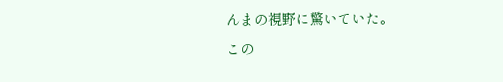んまの視野に驚いていた。
この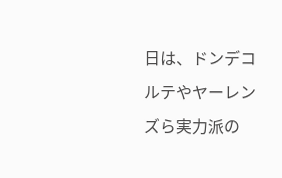日は、ドンデコルテやヤーレンズら実力派の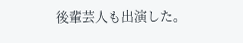後輩芸人も出演した。